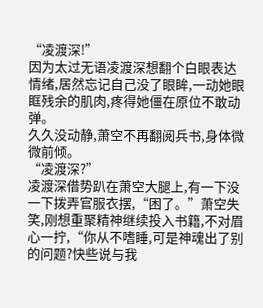“凌渡深!”
因为太过无语凌渡深想翻个白眼表达情绪,居然忘记自己没了眼眸,一动她眼眶残余的肌肉,疼得她僵在原位不敢动弹。
久久没动静,萧空不再翻阅兵书,身体微微前倾。
“凌渡深?”
凌渡深借势趴在萧空大腿上,有一下没一下拨弄官服衣摆,“困了。”萧空失笑,刚想重聚精神继续投入书籍,不对眉心一拧,“你从不嗜睡,可是神魂出了别的问题?快些说与我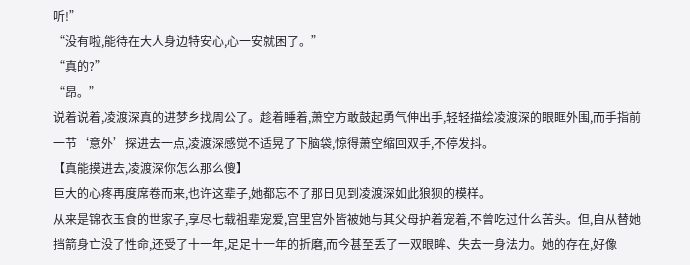听!”
“没有啦,能待在大人身边特安心,心一安就困了。”
“真的?”
“昂。”
说着说着,凌渡深真的进梦乡找周公了。趁着睡着,萧空方敢鼓起勇气伸出手,轻轻描绘凌渡深的眼眶外围,而手指前一节‘意外’探进去一点,凌渡深感觉不适晃了下脑袋,惊得萧空缩回双手,不停发抖。
【真能摸进去,凌渡深你怎么那么傻】
巨大的心疼再度席卷而来,也许这辈子,她都忘不了那日见到凌渡深如此狼狈的模样。
从来是锦衣玉食的世家子,享尽七载祖辈宠爱,宫里宫外皆被她与其父母护着宠着,不曾吃过什么苦头。但,自从替她挡箭身亡没了性命,还受了十一年,足足十一年的折磨,而今甚至丢了一双眼眸、失去一身法力。她的存在,好像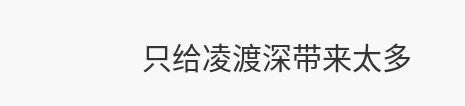只给凌渡深带来太多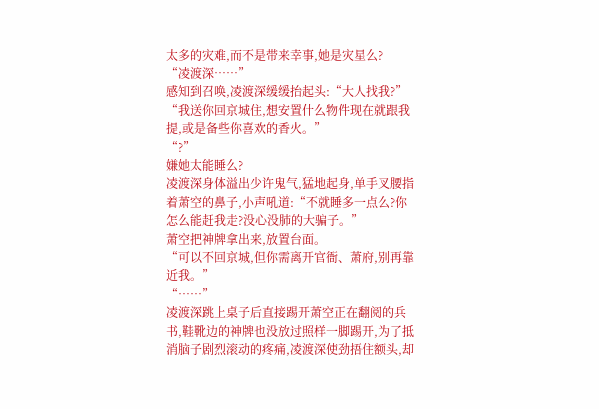太多的灾难,而不是带来幸事,她是灾星么?
“凌渡深……”
感知到召唤,凌渡深缓缓抬起头:“大人找我?”
“我送你回京城住,想安置什么物件现在就跟我提,或是备些你喜欢的香火。”
“?”
嫌她太能睡么?
凌渡深身体溢出少许鬼气,猛地起身,单手叉腰指着萧空的鼻子,小声吼道:“不就睡多一点么?你怎么能赶我走?没心没肺的大骗子。”
萧空把神牌拿出来,放置台面。
“可以不回京城,但你需离开官衙、萧府,别再靠近我。”
“……”
凌渡深跳上桌子后直接踢开萧空正在翻阅的兵书,鞋靴边的神牌也没放过照样一脚踢开,为了抵消脑子剧烈滚动的疼痛,凌渡深使劲捂住额头,却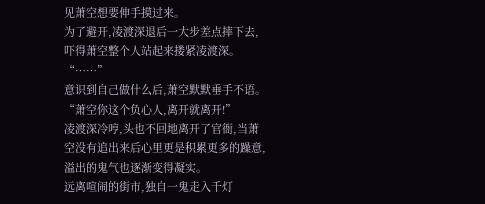见萧空想要伸手摸过来。
为了避开,凌渡深退后一大步差点摔下去,吓得萧空整个人站起来搂紧凌渡深。
“……”
意识到自己做什么后,萧空默默垂手不语。
“萧空你这个负心人,离开就离开!”
凌渡深冷哼,头也不回地离开了官衙,当萧空没有追出来后心里更是积累更多的躁意,溢出的鬼气也逐渐变得凝实。
远离喧闹的街市,独自一鬼走入千灯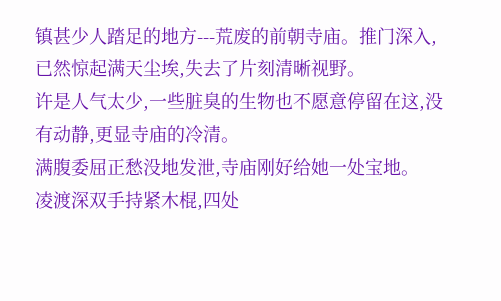镇甚少人踏足的地方---荒废的前朝寺庙。推门深入,已然惊起满天尘埃,失去了片刻清晰视野。
许是人气太少,一些脏臭的生物也不愿意停留在这,没有动静,更显寺庙的冷清。
满腹委屈正愁没地发泄,寺庙刚好给她一处宝地。
凌渡深双手持紧木棍,四处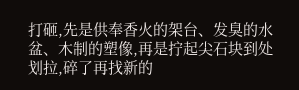打砸,先是供奉香火的架台、发臭的水盆、木制的塑像,再是拧起尖石块到处划拉,碎了再找新的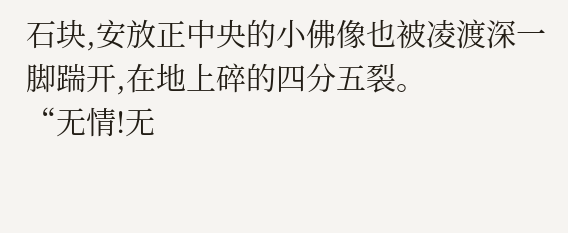石块,安放正中央的小佛像也被凌渡深一脚踹开,在地上碎的四分五裂。
“无情!无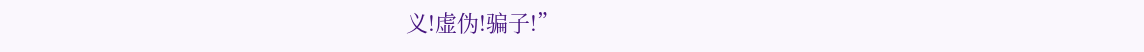义!虚伪!骗子!”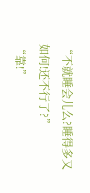“不就睡会儿么?睡得多又如何!还不行了?”
“靠!”